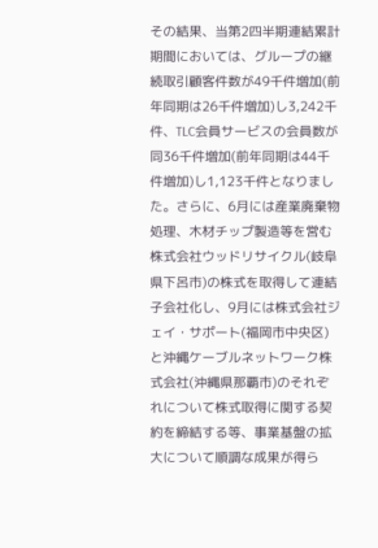その結果、当第2四半期連結累計期間においては、グループの継続取引顧客件数が49千件増加(前年同期は26千件増加)し3,242千件、TLC会員サービスの会員数が同36千件増加(前年同期は44千件増加)し1,123千件となりました。さらに、6月には産業廃棄物処理、木材チップ製造等を営む株式会社ウッドリサイクル(岐阜県下呂市)の株式を取得して連結子会社化し、9月には株式会社ジェイ・サポート(福岡市中央区)と沖縄ケーブルネットワーク株式会社(沖縄県那覇市)のそれぞれについて株式取得に関する契約を締結する等、事業基盤の拡大について順調な成果が得ら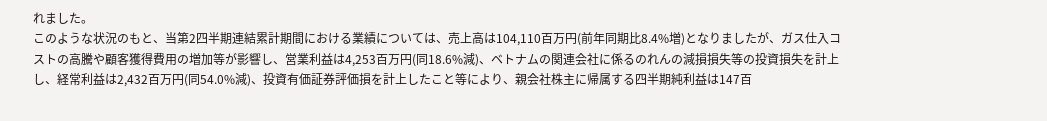れました。
このような状況のもと、当第2四半期連結累計期間における業績については、売上高は104,110百万円(前年同期比8.4%増)となりましたが、ガス仕入コストの高騰や顧客獲得費用の増加等が影響し、営業利益は4,253百万円(同18.6%減)、ベトナムの関連会社に係るのれんの減損損失等の投資損失を計上し、経常利益は2,432百万円(同54.0%減)、投資有価証券評価損を計上したこと等により、親会社株主に帰属する四半期純利益は147百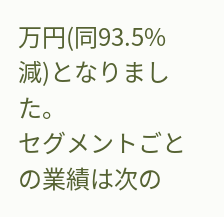万円(同93.5%減)となりました。
セグメントごとの業績は次の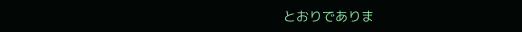とおりでありま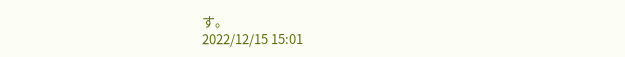す。
2022/12/15 15:01